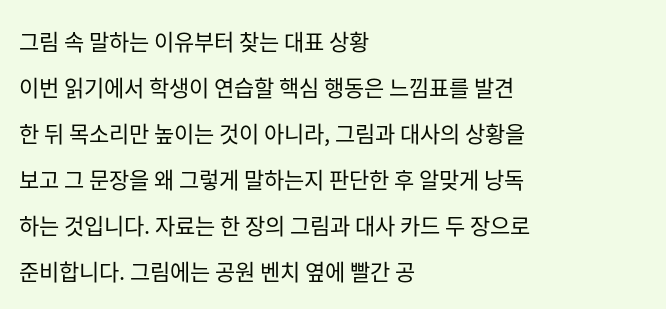그림 속 말하는 이유부터 찾는 대표 상황
이번 읽기에서 학생이 연습할 핵심 행동은 느낌표를 발견한 뒤 목소리만 높이는 것이 아니라, 그림과 대사의 상황을 보고 그 문장을 왜 그렇게 말하는지 판단한 후 알맞게 낭독하는 것입니다. 자료는 한 장의 그림과 대사 카드 두 장으로 준비합니다. 그림에는 공원 벤치 옆에 빨간 공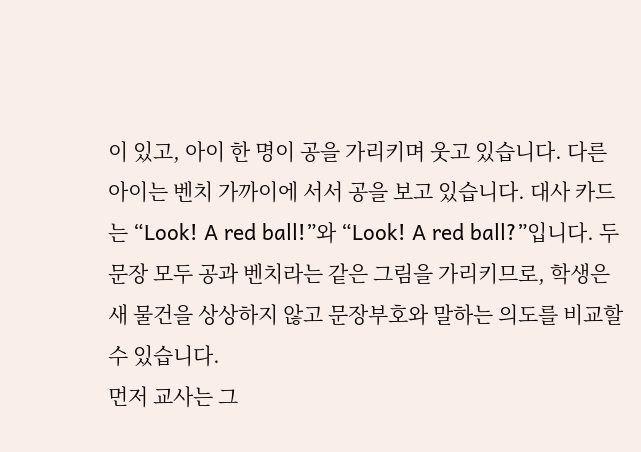이 있고, 아이 한 명이 공을 가리키며 웃고 있습니다. 다른 아이는 벤치 가까이에 서서 공을 보고 있습니다. 대사 카드는 “Look! A red ball!”와 “Look! A red ball?”입니다. 두 문장 모두 공과 벤치라는 같은 그림을 가리키므로, 학생은 새 물건을 상상하지 않고 문장부호와 말하는 의도를 비교할 수 있습니다.
먼저 교사는 그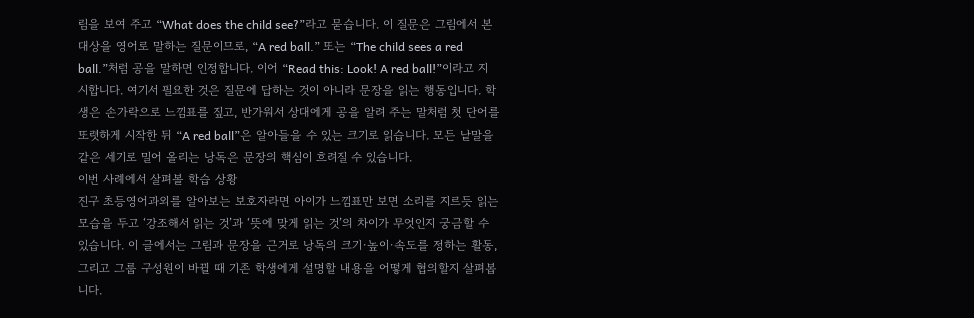림을 보여 주고 “What does the child see?”라고 묻습니다. 이 질문은 그림에서 본 대상을 영어로 말하는 질문이므로, “A red ball.” 또는 “The child sees a red ball.”처럼 공을 말하면 인정합니다. 이어 “Read this: Look! A red ball!”이라고 지시합니다. 여기서 필요한 것은 질문에 답하는 것이 아니라 문장을 읽는 행동입니다. 학생은 손가락으로 느낌표를 짚고, 반가워서 상대에게 공을 알려 주는 말처럼 첫 단어를 또렷하게 시작한 뒤 “A red ball”은 알아들을 수 있는 크기로 읽습니다. 모든 낱말을 같은 세기로 밀어 올리는 낭독은 문장의 핵심이 흐려질 수 있습니다.
이번 사례에서 살펴볼 학습 상황
진구 초등영어과외를 알아보는 보호자라면 아이가 느낌표만 보면 소리를 지르듯 읽는 모습을 두고 ‘강조해서 읽는 것’과 ‘뜻에 맞게 읽는 것’의 차이가 무엇인지 궁금할 수 있습니다. 이 글에서는 그림과 문장을 근거로 낭독의 크기·높이·속도를 정하는 활동, 그리고 그룹 구성원이 바뀔 때 기존 학생에게 설명할 내용을 어떻게 협의할지 살펴봅니다.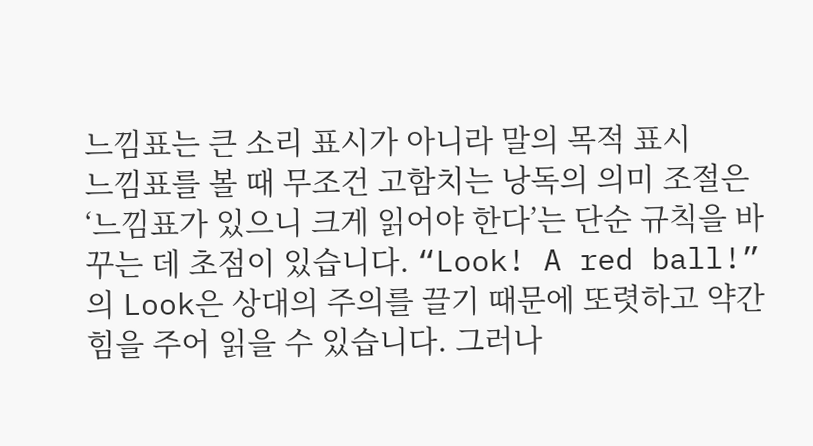느낌표는 큰 소리 표시가 아니라 말의 목적 표시
느낌표를 볼 때 무조건 고함치는 낭독의 의미 조절은 ‘느낌표가 있으니 크게 읽어야 한다’는 단순 규칙을 바꾸는 데 초점이 있습니다. “Look! A red ball!”의 Look은 상대의 주의를 끌기 때문에 또렷하고 약간 힘을 주어 읽을 수 있습니다. 그러나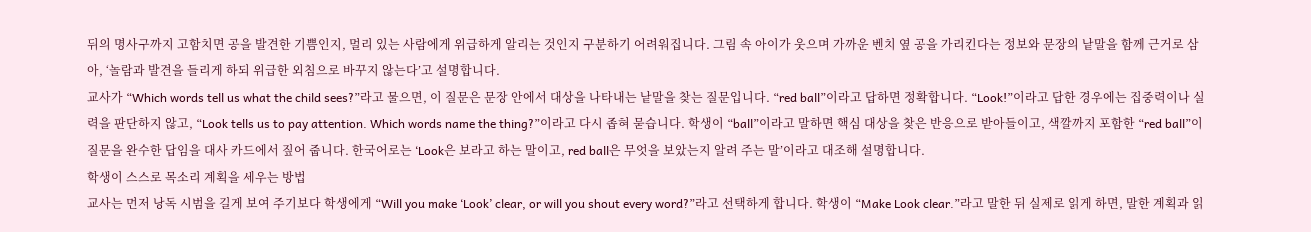뒤의 명사구까지 고함치면 공을 발견한 기쁨인지, 멀리 있는 사람에게 위급하게 알리는 것인지 구분하기 어려워집니다. 그림 속 아이가 웃으며 가까운 벤치 옆 공을 가리킨다는 정보와 문장의 낱말을 함께 근거로 삼아, ‘놀람과 발견을 들리게 하되 위급한 외침으로 바꾸지 않는다’고 설명합니다.
교사가 “Which words tell us what the child sees?”라고 물으면, 이 질문은 문장 안에서 대상을 나타내는 낱말을 찾는 질문입니다. “red ball”이라고 답하면 정확합니다. “Look!”이라고 답한 경우에는 집중력이나 실력을 판단하지 않고, “Look tells us to pay attention. Which words name the thing?”이라고 다시 좁혀 묻습니다. 학생이 “ball”이라고 말하면 핵심 대상을 찾은 반응으로 받아들이고, 색깔까지 포함한 “red ball”이 질문을 완수한 답임을 대사 카드에서 짚어 줍니다. 한국어로는 ‘Look은 보라고 하는 말이고, red ball은 무엇을 보았는지 알려 주는 말’이라고 대조해 설명합니다.
학생이 스스로 목소리 계획을 세우는 방법
교사는 먼저 낭독 시범을 길게 보여 주기보다 학생에게 “Will you make ‘Look’ clear, or will you shout every word?”라고 선택하게 합니다. 학생이 “Make Look clear.”라고 말한 뒤 실제로 읽게 하면, 말한 계획과 읽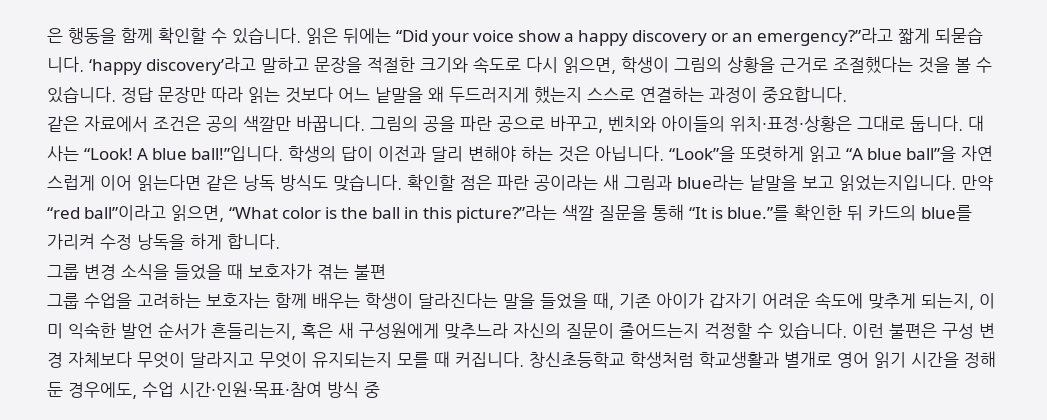은 행동을 함께 확인할 수 있습니다. 읽은 뒤에는 “Did your voice show a happy discovery or an emergency?”라고 짧게 되묻습니다. ‘happy discovery’라고 말하고 문장을 적절한 크기와 속도로 다시 읽으면, 학생이 그림의 상황을 근거로 조절했다는 것을 볼 수 있습니다. 정답 문장만 따라 읽는 것보다 어느 낱말을 왜 두드러지게 했는지 스스로 연결하는 과정이 중요합니다.
같은 자료에서 조건은 공의 색깔만 바꿉니다. 그림의 공을 파란 공으로 바꾸고, 벤치와 아이들의 위치·표정·상황은 그대로 둡니다. 대사는 “Look! A blue ball!”입니다. 학생의 답이 이전과 달리 변해야 하는 것은 아닙니다. “Look”을 또렷하게 읽고 “A blue ball”을 자연스럽게 이어 읽는다면 같은 낭독 방식도 맞습니다. 확인할 점은 파란 공이라는 새 그림과 blue라는 낱말을 보고 읽었는지입니다. 만약 “red ball”이라고 읽으면, “What color is the ball in this picture?”라는 색깔 질문을 통해 “It is blue.”를 확인한 뒤 카드의 blue를 가리켜 수정 낭독을 하게 합니다.
그룹 변경 소식을 들었을 때 보호자가 겪는 불편
그룹 수업을 고려하는 보호자는 함께 배우는 학생이 달라진다는 말을 들었을 때, 기존 아이가 갑자기 어려운 속도에 맞추게 되는지, 이미 익숙한 발언 순서가 흔들리는지, 혹은 새 구성원에게 맞추느라 자신의 질문이 줄어드는지 걱정할 수 있습니다. 이런 불편은 구성 변경 자체보다 무엇이 달라지고 무엇이 유지되는지 모를 때 커집니다. 창신초등학교 학생처럼 학교생활과 별개로 영어 읽기 시간을 정해 둔 경우에도, 수업 시간·인원·목표·참여 방식 중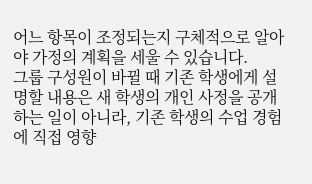어느 항목이 조정되는지 구체적으로 알아야 가정의 계획을 세울 수 있습니다.
그룹 구성원이 바뀔 때 기존 학생에게 설명할 내용은 새 학생의 개인 사정을 공개하는 일이 아니라, 기존 학생의 수업 경험에 직접 영향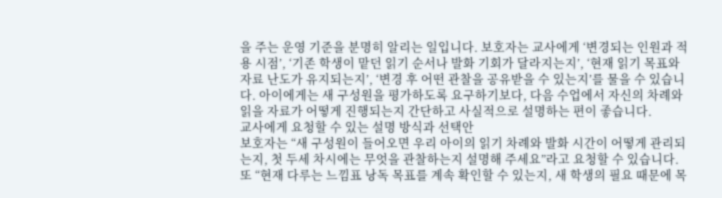을 주는 운영 기준을 분명히 알리는 일입니다. 보호자는 교사에게 ‘변경되는 인원과 적용 시점’, ‘기존 학생이 맡던 읽기 순서나 발화 기회가 달라지는지’, ‘현재 읽기 목표와 자료 난도가 유지되는지’, ‘변경 후 어떤 관찰을 공유받을 수 있는지’를 물을 수 있습니다. 아이에게는 새 구성원을 평가하도록 요구하기보다, 다음 수업에서 자신의 차례와 읽을 자료가 어떻게 진행되는지 간단하고 사실적으로 설명하는 편이 좋습니다.
교사에게 요청할 수 있는 설명 방식과 선택안
보호자는 “새 구성원이 들어오면 우리 아이의 읽기 차례와 발화 시간이 어떻게 관리되는지, 첫 두세 차시에는 무엇을 관찰하는지 설명해 주세요”라고 요청할 수 있습니다. 또 “현재 다루는 느낌표 낭독 목표를 계속 확인할 수 있는지, 새 학생의 필요 때문에 목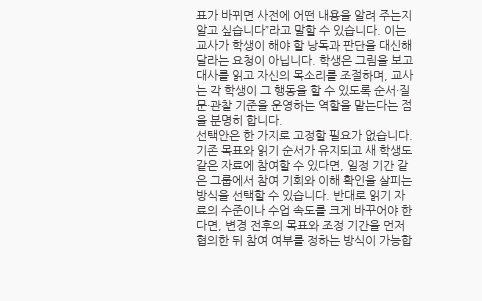표가 바뀌면 사전에 어떤 내용을 알려 주는지 알고 싶습니다”라고 말할 수 있습니다. 이는 교사가 학생이 해야 할 낭독과 판단을 대신해 달라는 요청이 아닙니다. 학생은 그림을 보고 대사를 읽고 자신의 목소리를 조절하며, 교사는 각 학생이 그 행동을 할 수 있도록 순서·질문·관찰 기준을 운영하는 역할을 맡는다는 점을 분명히 합니다.
선택안은 한 가지로 고정할 필요가 없습니다. 기존 목표와 읽기 순서가 유지되고 새 학생도 같은 자료에 참여할 수 있다면, 일정 기간 같은 그룹에서 참여 기회와 이해 확인을 살피는 방식을 선택할 수 있습니다. 반대로 읽기 자료의 수준이나 수업 속도를 크게 바꾸어야 한다면, 변경 전후의 목표와 조정 기간을 먼저 협의한 뒤 참여 여부를 정하는 방식이 가능합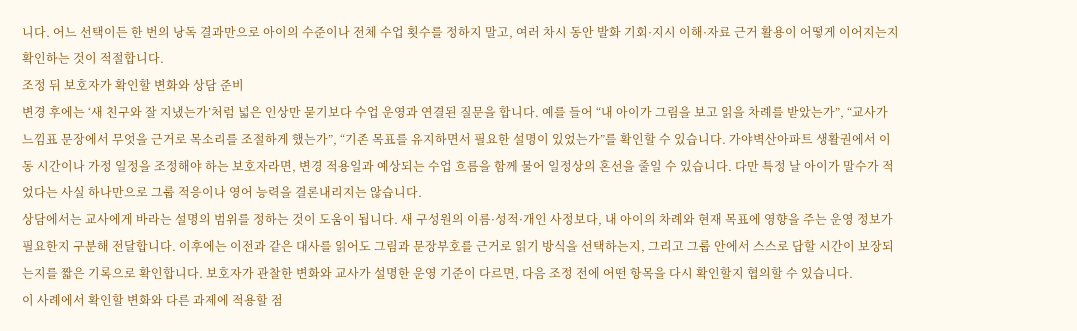니다. 어느 선택이든 한 번의 낭독 결과만으로 아이의 수준이나 전체 수업 횟수를 정하지 말고, 여러 차시 동안 발화 기회·지시 이해·자료 근거 활용이 어떻게 이어지는지 확인하는 것이 적절합니다.
조정 뒤 보호자가 확인할 변화와 상담 준비
변경 후에는 ‘새 친구와 잘 지냈는가’처럼 넓은 인상만 묻기보다 수업 운영과 연결된 질문을 합니다. 예를 들어 “내 아이가 그림을 보고 읽을 차례를 받았는가”, “교사가 느낌표 문장에서 무엇을 근거로 목소리를 조절하게 했는가”, “기존 목표를 유지하면서 필요한 설명이 있었는가”를 확인할 수 있습니다. 가야벽산아파트 생활권에서 이동 시간이나 가정 일정을 조정해야 하는 보호자라면, 변경 적용일과 예상되는 수업 흐름을 함께 물어 일정상의 혼선을 줄일 수 있습니다. 다만 특정 날 아이가 말수가 적었다는 사실 하나만으로 그룹 적응이나 영어 능력을 결론내리지는 않습니다.
상담에서는 교사에게 바라는 설명의 범위를 정하는 것이 도움이 됩니다. 새 구성원의 이름·성적·개인 사정보다, 내 아이의 차례와 현재 목표에 영향을 주는 운영 정보가 필요한지 구분해 전달합니다. 이후에는 이전과 같은 대사를 읽어도 그림과 문장부호를 근거로 읽기 방식을 선택하는지, 그리고 그룹 안에서 스스로 답할 시간이 보장되는지를 짧은 기록으로 확인합니다. 보호자가 관찰한 변화와 교사가 설명한 운영 기준이 다르면, 다음 조정 전에 어떤 항목을 다시 확인할지 협의할 수 있습니다.
이 사례에서 확인할 변화와 다른 과제에 적용할 점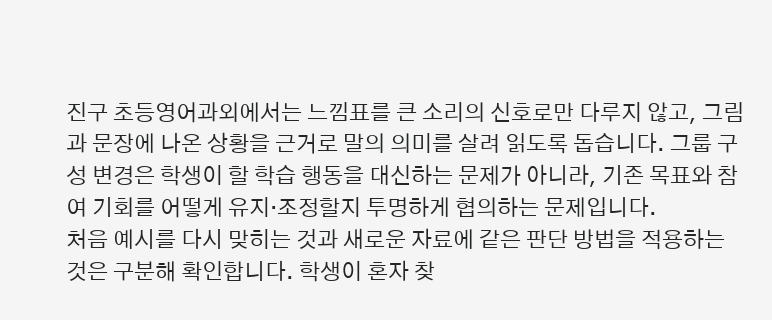진구 초등영어과외에서는 느낌표를 큰 소리의 신호로만 다루지 않고, 그림과 문장에 나온 상황을 근거로 말의 의미를 살려 읽도록 돕습니다. 그룹 구성 변경은 학생이 할 학습 행동을 대신하는 문제가 아니라, 기존 목표와 참여 기회를 어떻게 유지·조정할지 투명하게 협의하는 문제입니다.
처음 예시를 다시 맞히는 것과 새로운 자료에 같은 판단 방법을 적용하는 것은 구분해 확인합니다. 학생이 혼자 찾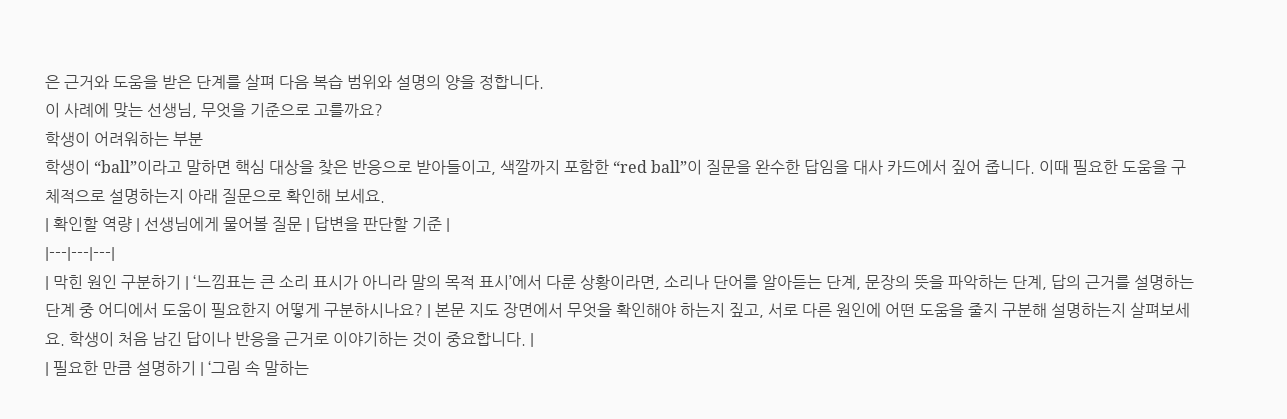은 근거와 도움을 받은 단계를 살펴 다음 복습 범위와 설명의 양을 정합니다.
이 사례에 맞는 선생님, 무엇을 기준으로 고를까요?
학생이 어려워하는 부분
학생이 “ball”이라고 말하면 핵심 대상을 찾은 반응으로 받아들이고, 색깔까지 포함한 “red ball”이 질문을 완수한 답임을 대사 카드에서 짚어 줍니다. 이때 필요한 도움을 구체적으로 설명하는지 아래 질문으로 확인해 보세요.
| 확인할 역량 | 선생님에게 물어볼 질문 | 답변을 판단할 기준 |
|---|---|---|
| 막힌 원인 구분하기 | ‘느낌표는 큰 소리 표시가 아니라 말의 목적 표시’에서 다룬 상황이라면, 소리나 단어를 알아듣는 단계, 문장의 뜻을 파악하는 단계, 답의 근거를 설명하는 단계 중 어디에서 도움이 필요한지 어떻게 구분하시나요? | 본문 지도 장면에서 무엇을 확인해야 하는지 짚고, 서로 다른 원인에 어떤 도움을 줄지 구분해 설명하는지 살펴보세요. 학생이 처음 남긴 답이나 반응을 근거로 이야기하는 것이 중요합니다. |
| 필요한 만큼 설명하기 | ‘그림 속 말하는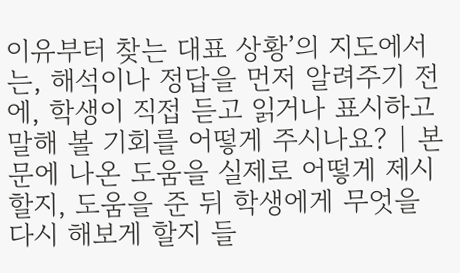이유부터 찾는 대표 상황’의 지도에서는, 해석이나 정답을 먼저 알려주기 전에, 학생이 직접 듣고 읽거나 표시하고 말해 볼 기회를 어떻게 주시나요? | 본문에 나온 도움을 실제로 어떻게 제시할지, 도움을 준 뒤 학생에게 무엇을 다시 해보게 할지 들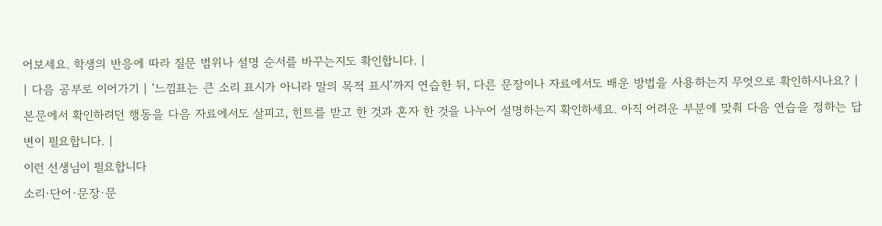어보세요. 학생의 반응에 따라 질문 범위나 설명 순서를 바꾸는지도 확인합니다. |
| 다음 공부로 이어가기 | ‘느낌표는 큰 소리 표시가 아니라 말의 목적 표시’까지 연습한 뒤, 다른 문장이나 자료에서도 배운 방법을 사용하는지 무엇으로 확인하시나요? | 본문에서 확인하려던 행동을 다음 자료에서도 살피고, 힌트를 받고 한 것과 혼자 한 것을 나누어 설명하는지 확인하세요. 아직 어려운 부분에 맞춰 다음 연습을 정하는 답변이 필요합니다. |
이런 선생님이 필요합니다
소리·단어·문장·문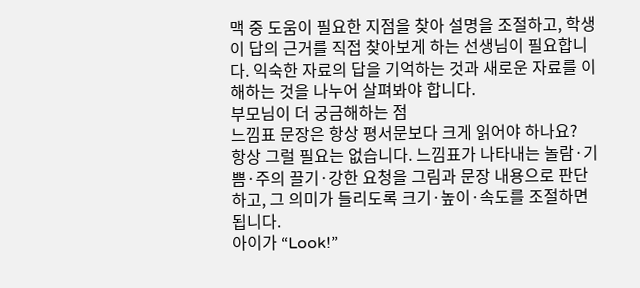맥 중 도움이 필요한 지점을 찾아 설명을 조절하고, 학생이 답의 근거를 직접 찾아보게 하는 선생님이 필요합니다. 익숙한 자료의 답을 기억하는 것과 새로운 자료를 이해하는 것을 나누어 살펴봐야 합니다.
부모님이 더 궁금해하는 점
느낌표 문장은 항상 평서문보다 크게 읽어야 하나요?
항상 그럴 필요는 없습니다. 느낌표가 나타내는 놀람·기쁨·주의 끌기·강한 요청을 그림과 문장 내용으로 판단하고, 그 의미가 들리도록 크기·높이·속도를 조절하면 됩니다.
아이가 “Look!”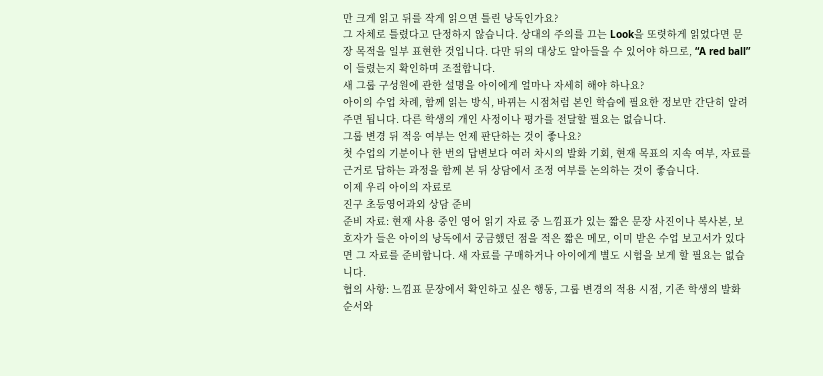만 크게 읽고 뒤를 작게 읽으면 틀린 낭독인가요?
그 자체로 틀렸다고 단정하지 않습니다. 상대의 주의를 끄는 Look을 또렷하게 읽었다면 문장 목적을 일부 표현한 것입니다. 다만 뒤의 대상도 알아들을 수 있어야 하므로, “A red ball”이 들렸는지 확인하며 조절합니다.
새 그룹 구성원에 관한 설명을 아이에게 얼마나 자세히 해야 하나요?
아이의 수업 차례, 함께 읽는 방식, 바뀌는 시점처럼 본인 학습에 필요한 정보만 간단히 알려 주면 됩니다. 다른 학생의 개인 사정이나 평가를 전달할 필요는 없습니다.
그룹 변경 뒤 적응 여부는 언제 판단하는 것이 좋나요?
첫 수업의 기분이나 한 번의 답변보다 여러 차시의 발화 기회, 현재 목표의 지속 여부, 자료를 근거로 답하는 과정을 함께 본 뒤 상담에서 조정 여부를 논의하는 것이 좋습니다.
이제 우리 아이의 자료로
진구 초등영어과외 상담 준비
준비 자료: 현재 사용 중인 영어 읽기 자료 중 느낌표가 있는 짧은 문장 사진이나 복사본, 보호자가 들은 아이의 낭독에서 궁금했던 점을 적은 짧은 메모, 이미 받은 수업 보고서가 있다면 그 자료를 준비합니다. 새 자료를 구매하거나 아이에게 별도 시험을 보게 할 필요는 없습니다.
협의 사항: 느낌표 문장에서 확인하고 싶은 행동, 그룹 변경의 적용 시점, 기존 학생의 발화 순서와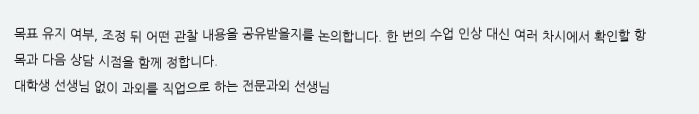목표 유지 여부, 조정 뒤 어떤 관찰 내용을 공유받을지를 논의합니다. 한 번의 수업 인상 대신 여러 차시에서 확인할 항목과 다음 상담 시점을 함께 정합니다.
대학생 선생님 없이 과외를 직업으로 하는 전문과외 선생님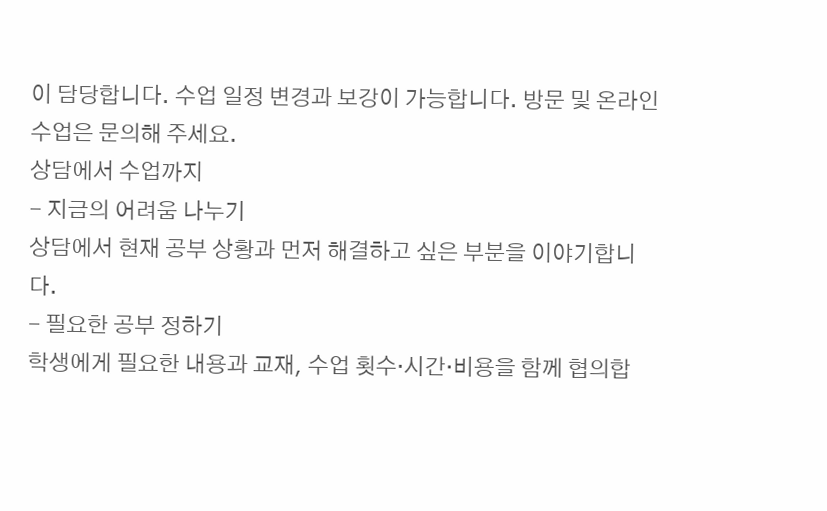이 담당합니다. 수업 일정 변경과 보강이 가능합니다. 방문 및 온라인 수업은 문의해 주세요.
상담에서 수업까지
- 지금의 어려움 나누기
상담에서 현재 공부 상황과 먼저 해결하고 싶은 부분을 이야기합니다.
- 필요한 공부 정하기
학생에게 필요한 내용과 교재, 수업 횟수·시간·비용을 함께 협의합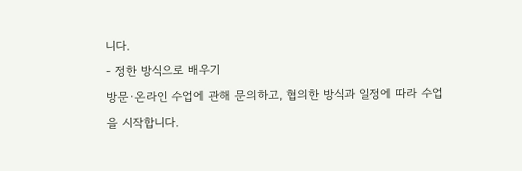니다.
- 정한 방식으로 배우기
방문·온라인 수업에 관해 문의하고, 협의한 방식과 일정에 따라 수업을 시작합니다.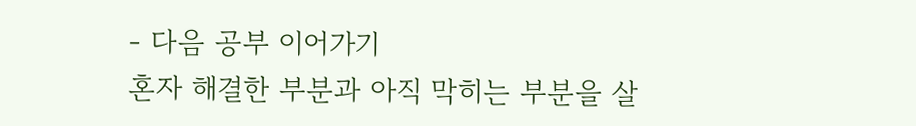- 다음 공부 이어가기
혼자 해결한 부분과 아직 막히는 부분을 살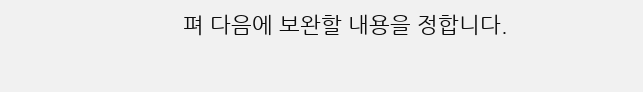펴 다음에 보완할 내용을 정합니다.